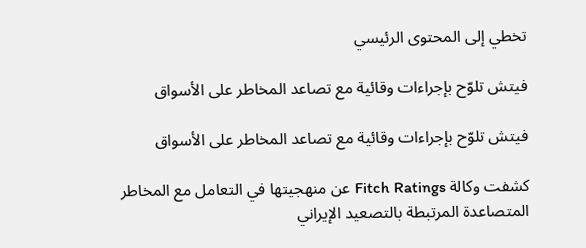تخطي إلى المحتوى الرئيسي

فيتش تلوّح بإجراءات وقائية مع تصاعد المخاطر على الأسواق

فيتش تلوّح بإجراءات وقائية مع تصاعد المخاطر على الأسواق

كشفت وكالة Fitch Ratings عن منهجيتها في التعامل مع المخاطر المتصاعدة المرتبطة بالتصعيد الإيراني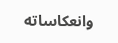وانعكاساته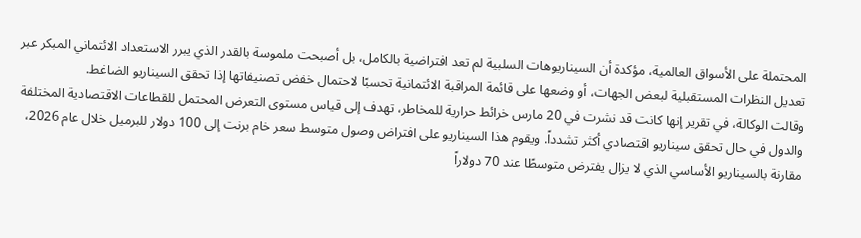المحتملة على الأسواق العالمية، مؤكدة أن السيناريوهات السلبية لم تعد افتراضية بالكامل، بل أصبحت ملموسة بالقدر الذي يبرر الاستعداد الائتماني المبكر عبر تعديل النظرات المستقبلية لبعض الجهات، أو وضعها على قائمة المراقبة الائتمانية تحسبًا لاحتمال خفض تصنيفاتها إذا تحقق السيناريو الضاغط.
وقالت الوكالة، في تقرير إنها كانت قد نشرت في 20 مارس خرائط حرارية للمخاطر، تهدف إلى قياس مستوى التعرض المحتمل للقطاعات الاقتصادية المختلفة والدول في حال تحقق سيناريو اقتصادي أكثر تشدداً. ويقوم هذا السيناريو على افتراض وصول متوسط سعر خام برنت إلى 100 دولار للبرميل خلال عام 2026، مقارنة بالسيناريو الأساسي الذي لا يزال يفترض متوسطًا عند 70 دولاراً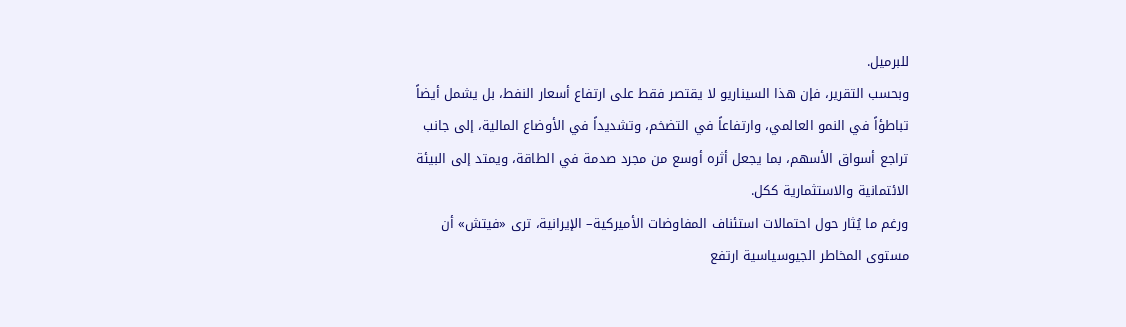للبرميل.
وبحسب التقرير، فإن هذا السيناريو لا يقتصر فقط على ارتفاع أسعار النفط، بل يشمل أيضاً تباطؤاً في النمو العالمي، وارتفاعاً في التضخم، وتشديداً في الأوضاع المالية، إلى جانب تراجع أسواق الأسهم، بما يجعل أثره أوسع من مجرد صدمة في الطاقة، ويمتد إلى البيئة الائتمانية والاستثمارية ككل.
ورغم ما يُثار حول احتمالات استئناف المفاوضات الأميركية– الإيرانية، ترى «فيتش» أن مستوى المخاطر الجيوسياسية ارتفع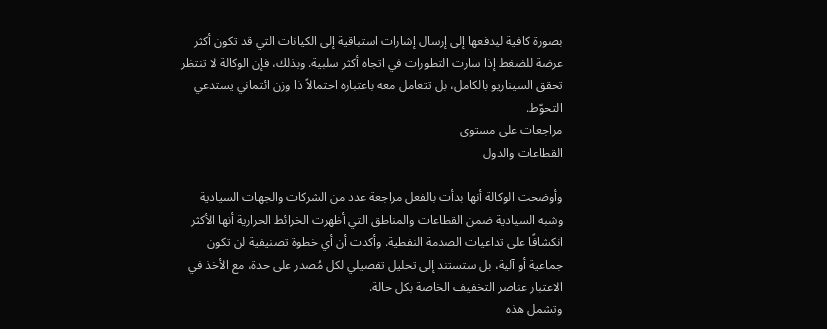بصورة كافية ليدفعها إلى إرسال إشارات استباقية إلى الكيانات التي قد تكون أكثر عرضة للضغط إذا سارت التطورات في اتجاه أكثر سلبية. وبذلك، فإن الوكالة لا تنتظر تحقق السيناريو بالكامل، بل تتعامل معه باعتباره احتمالاً ذا وزن ائتماني يستدعي التحوّط.
مراجعات على مستوى
القطاعات والدول

وأوضحت الوكالة أنها بدأت بالفعل مراجعة عدد من الشركات والجهات السيادية وشبه السيادية ضمن القطاعات والمناطق التي أظهرت الخرائط الحرارية أنها الأكثر انكشافًا على تداعيات الصدمة النفطية. وأكدت أن أي خطوة تصنيفية لن تكون جماعية أو آلية، بل ستستند إلى تحليل تفصيلي لكل مُصدر على حدة، مع الأخذ في الاعتبار عناصر التخفيف الخاصة بكل حالة.
وتشمل هذه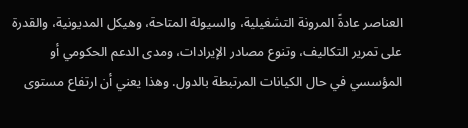العناصر عادةً المرونة التشغيلية، والسيولة المتاحة، وهيكل المديونية، والقدرة على تمرير التكاليف، وتنوع مصادر الإيرادات، ومدى الدعم الحكومي أو المؤسسي في حال الكيانات المرتبطة بالدول. وهذا يعني أن ارتفاع مستوى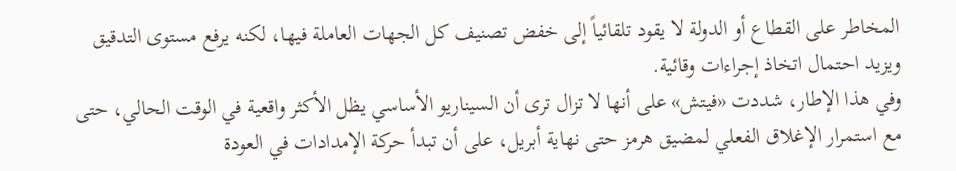المخاطر على القطاع أو الدولة لا يقود تلقائياً إلى خفض تصنيف كل الجهات العاملة فيها، لكنه يرفع مستوى التدقيق ويزيد احتمال اتخاذ إجراءات وقائية.
وفي هذا الإطار، شددت «فيتش» على أنها لا تزال ترى أن السيناريو الأساسي يظل الأكثر واقعية في الوقت الحالي، حتى مع استمرار الإغلاق الفعلي لمضيق هرمز حتى نهاية أبريل، على أن تبدأ حركة الإمدادات في العودة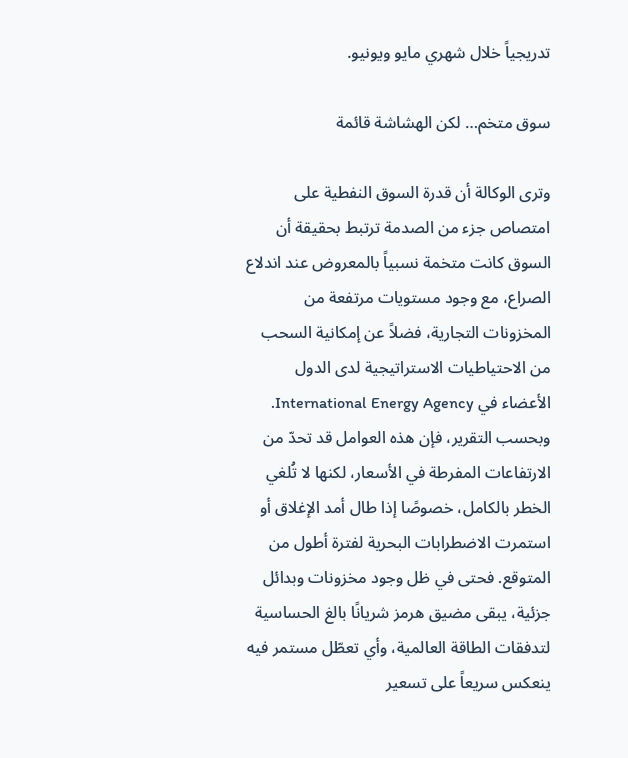تدريجياً خلال شهري مايو ويونيو.

سوق متخم… لكن الهشاشة قائمة

وترى الوكالة أن قدرة السوق النفطية على امتصاص جزء من الصدمة ترتبط بحقيقة أن السوق كانت متخمة نسبياً بالمعروض عند اندلاع الصراع، مع وجود مستويات مرتفعة من المخزونات التجارية، فضلاً عن إمكانية السحب من الاحتياطيات الاستراتيجية لدى الدول الأعضاء في International Energy Agency.
وبحسب التقرير، فإن هذه العوامل قد تحدّ من الارتفاعات المفرطة في الأسعار، لكنها لا تُلغي الخطر بالكامل، خصوصًا إذا طال أمد الإغلاق أو استمرت الاضطرابات البحرية لفترة أطول من المتوقع. فحتى في ظل وجود مخزونات وبدائل جزئية، يبقى مضيق هرمز شريانًا بالغ الحساسية لتدفقات الطاقة العالمية، وأي تعطّل مستمر فيه ينعكس سريعاً على تسعير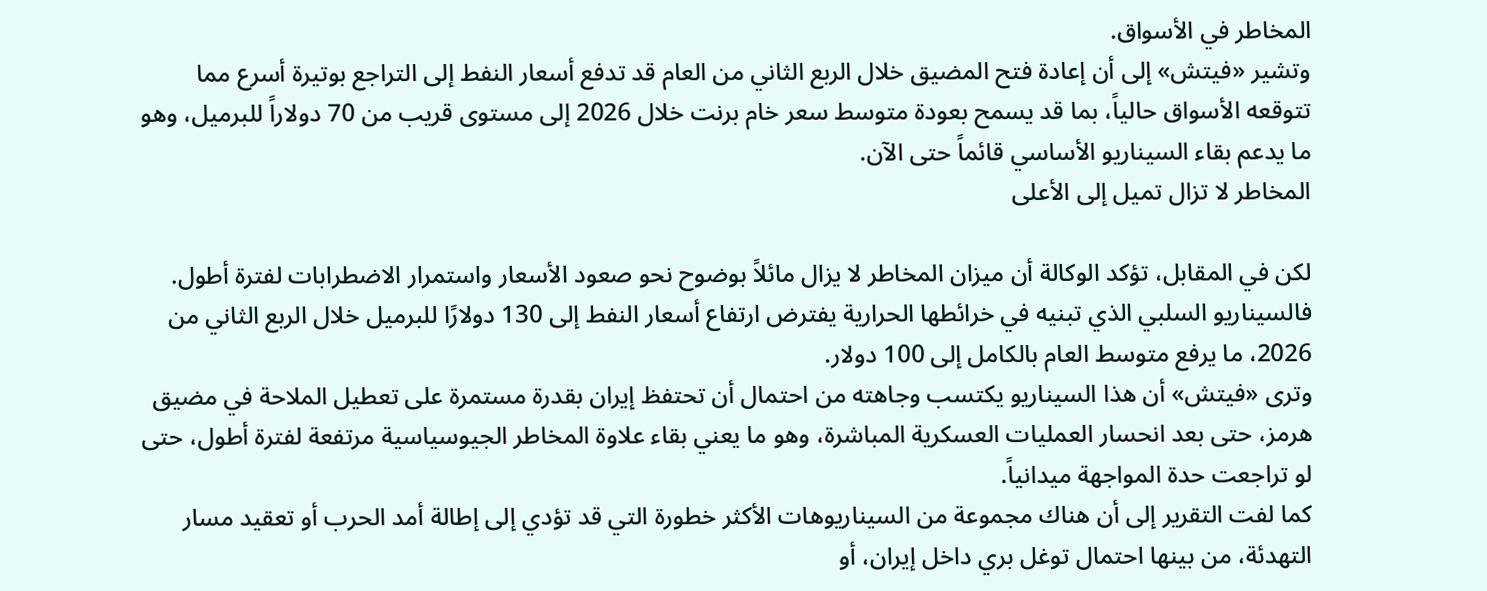المخاطر في الأسواق.
وتشير «فيتش» إلى أن إعادة فتح المضيق خلال الربع الثاني من العام قد تدفع أسعار النفط إلى التراجع بوتيرة أسرع مما تتوقعه الأسواق حالياً، بما قد يسمح بعودة متوسط سعر خام برنت خلال 2026 إلى مستوى قريب من 70 دولاراً للبرميل، وهو ما يدعم بقاء السيناريو الأساسي قائماً حتى الآن.
المخاطر لا تزال تميل إلى الأعلى

لكن في المقابل، تؤكد الوكالة أن ميزان المخاطر لا يزال مائلاً بوضوح نحو صعود الأسعار واستمرار الاضطرابات لفترة أطول. فالسيناريو السلبي الذي تبنيه في خرائطها الحرارية يفترض ارتفاع أسعار النفط إلى 130 دولارًا للبرميل خلال الربع الثاني من 2026، ما يرفع متوسط العام بالكامل إلى 100 دولار.
وترى «فيتش» أن هذا السيناريو يكتسب وجاهته من احتمال أن تحتفظ إيران بقدرة مستمرة على تعطيل الملاحة في مضيق هرمز، حتى بعد انحسار العمليات العسكرية المباشرة، وهو ما يعني بقاء علاوة المخاطر الجيوسياسية مرتفعة لفترة أطول، حتى لو تراجعت حدة المواجهة ميدانياً.
كما لفت التقرير إلى أن هناك مجموعة من السيناريوهات الأكثر خطورة التي قد تؤدي إلى إطالة أمد الحرب أو تعقيد مسار التهدئة، من بينها احتمال توغل بري داخل إيران، أو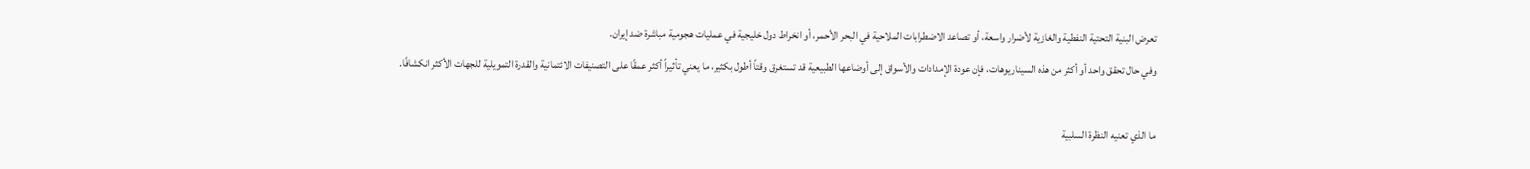تعرض البنية التحتية النفطية والغازية لأضرار واسعة، أو تصاعد الاضطرابات الملاحية في البحر الأحمر، أو انخراط دول خليجية في عمليات هجومية مباشرة ضد إيران.
وفي حال تحقق واحد أو أكثر من هذه السيناريوهات، فإن عودة الإمدادات والأسواق إلى أوضاعها الطبيعية قد تستغرق وقتاً أطول بكثير، ما يعني تأثيراً أكثر عمقًا على التصنيفات الائتمانية والقدرة التمويلية للجهات الأكثر انكشافًا.

ما الذي تعنيه النظرة السلبية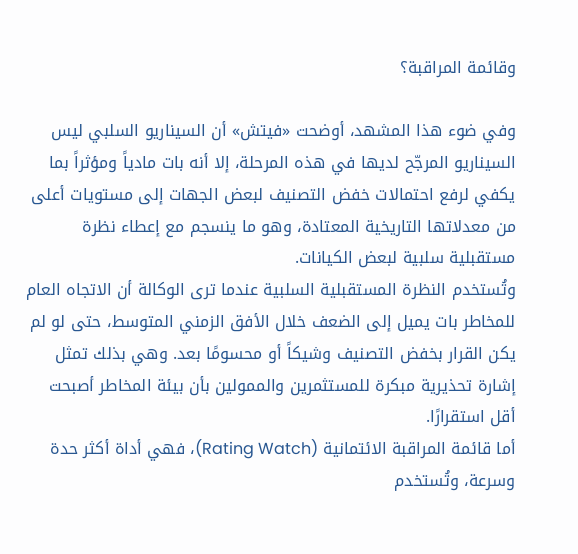وقائمة المراقبة؟

وفي ضوء هذا المشهد، أوضحت «فيتش» أن السيناريو السلبي ليس السيناريو المرجّح لديها في هذه المرحلة، إلا أنه بات مادياً ومؤثراً بما يكفي لرفع احتمالات خفض التصنيف لبعض الجهات إلى مستويات أعلى من معدلاتها التاريخية المعتادة، وهو ما ينسجم مع إعطاء نظرة مستقبلية سلبية لبعض الكيانات.
وتُستخدم النظرة المستقبلية السلبية عندما ترى الوكالة أن الاتجاه العام للمخاطر بات يميل إلى الضعف خلال الأفق الزمني المتوسط، حتى لو لم يكن القرار بخفض التصنيف وشيكاً أو محسومًا بعد. وهي بذلك تمثل إشارة تحذيرية مبكرة للمستثمرين والممولين بأن بيئة المخاطر أصبحت أقل استقرارًا.
أما قائمة المراقبة الائتمانية (Rating Watch)، فهي أداة أكثر حدة وسرعة، وتُستخدم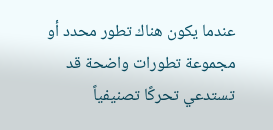عندما يكون هناك تطور محدد أو مجموعة تطورات واضحة قد تستدعي تحركًا تصنيفياً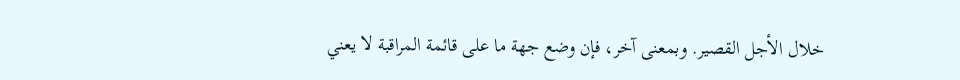خلال الأجل القصير. وبمعنى آخر، فإن وضع جهة ما على قائمة المراقبة لا يعني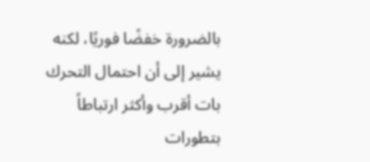بالضرورة خفضًا فوريًا، لكنه يشير إلى أن احتمال التحرك بات أقرب وأكثر ارتباطاً بتطورات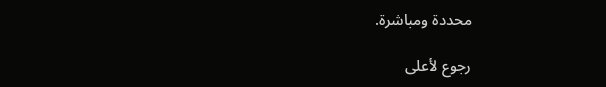محددة ومباشرة.

رجوع لأعلى